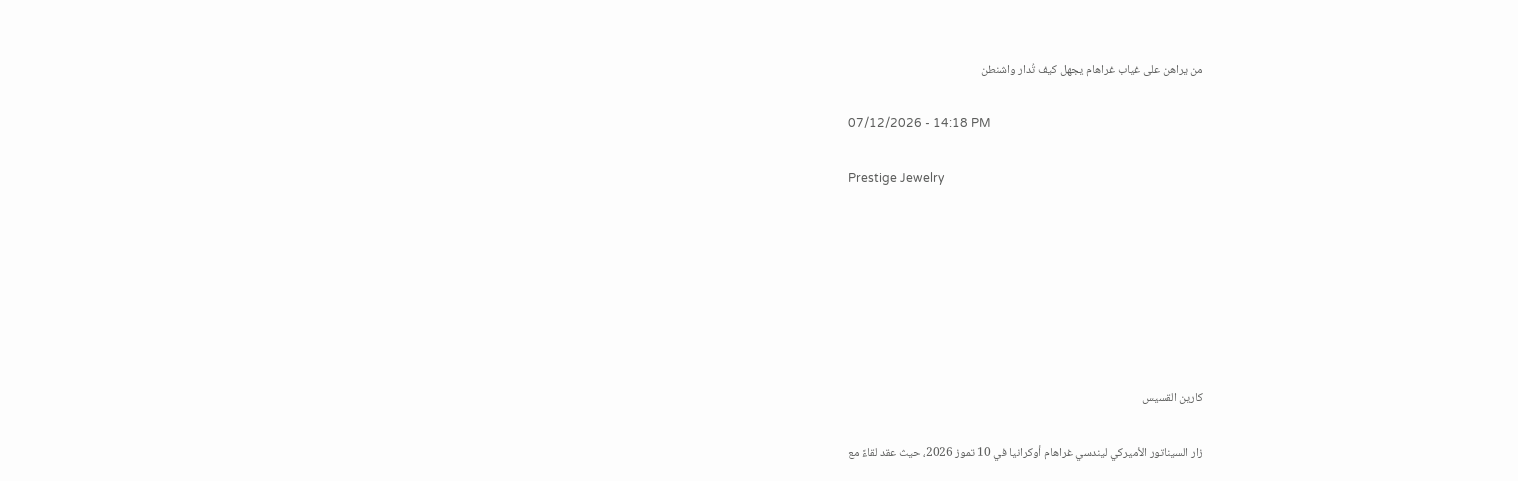من يراهن على غياب غراهام يجهل كيف تُدار واشنطن

07/12/2026 - 14:18 PM

Prestige Jewelry







كارين القسيس

زار السيناتور الأميركي ليندسي غراهام أوكرانيا في 10 تموز 2026، حيث عقد لقاءً مع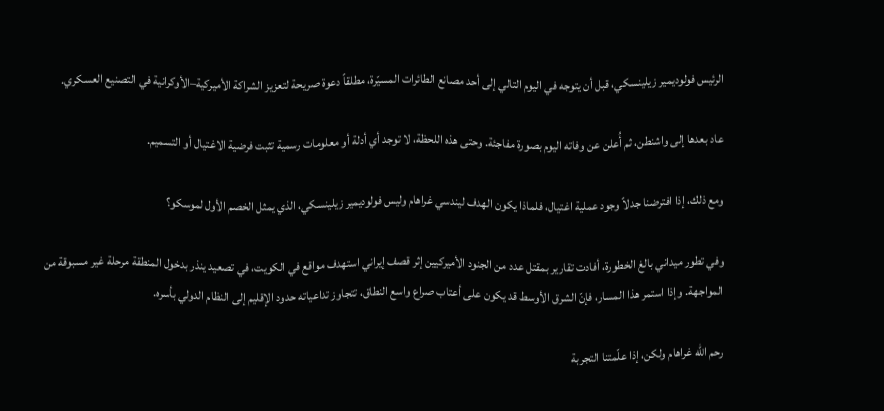الرئيس فولوديمير زيلينسكي، قبل أن يتوجه في اليوم التالي إلى أحد مصانع الطائرات المسيّرة، مطلقاً دعوة صريحة لتعزيز الشراكة الأميركية–الأوكرانية في التصنيع العسكري.

عاد بعدها إلى واشنطن، ثم أُعلن عن وفاته اليوم بصورة مفاجئة. وحتى هذه اللحظة، لا توجد أي أدلة أو معلومات رسمية تثبت فرضية الاغتيال أو التسميم.

ومع ذلك، إذا افترضنا جدلاً وجود عملية اغتيال، فلماذا يكون الهدف ليندسي غراهام وليس فولوديمير زيلينسكي، الذي يمثل الخصم الأول لموسكو؟

وفي تطور ميداني بالغ الخطورة، أفادت تقارير بمقتل عدد من الجنود الأميركيين إثر قصف إيراني استهدف مواقع في الكويت، في تصعيد ينذر بدخول المنطقة مرحلة غير مسبوقة من المواجهة. وإذا استمر هذا المسار، فإنّ الشرق الأوسط قد يكون على أعتاب صراع واسع النطاق، تتجاوز تداعياته حدود الإقليم إلى النظام الدولي بأسره.

رحم الله غراهام ولكن، إذا علّمتنا التجربة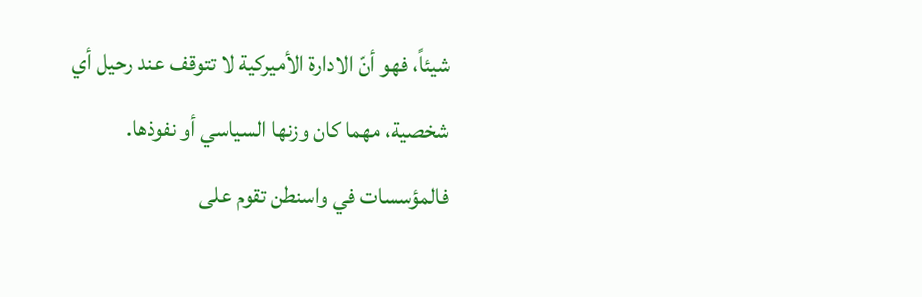شيئاً، فهو أنّ الادارة الأميركية لا تتوقف عند رحيل أي شخصية، مهما كان وزنها السياسي أو نفوذها. فالمؤسسات في واسنطن تقوم على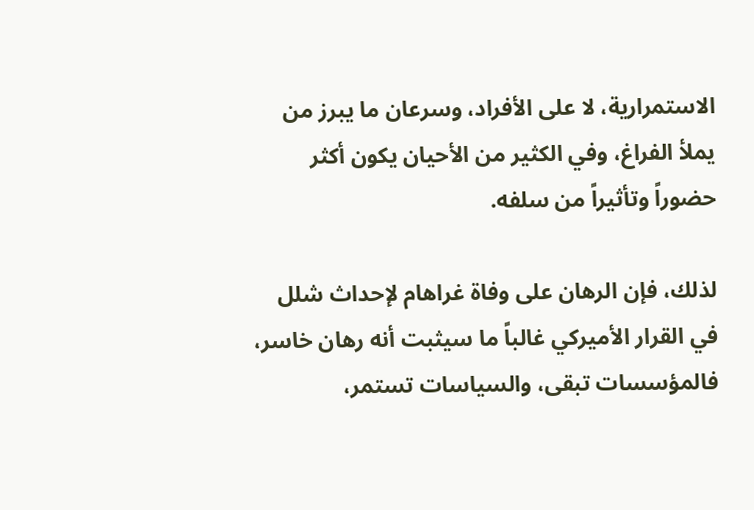الاستمرارية، لا على الأفراد، وسرعان ما يبرز من يملأ الفراغ، وفي الكثير من الأحيان يكون أكثر حضوراً وتأثيراً من سلفه.

لذلك، فإن الرهان على وفاة غراهام لإحداث شلل في القرار الأميركي غالباً ما سيثبت أنه رهان خاسر، فالمؤسسات تبقى، والسياسات تستمر،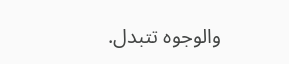والوجوه تتبدل.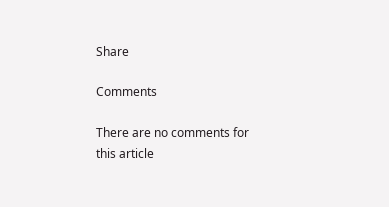Share

Comments

There are no comments for this article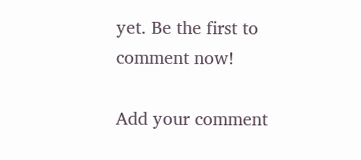yet. Be the first to comment now!

Add your comment